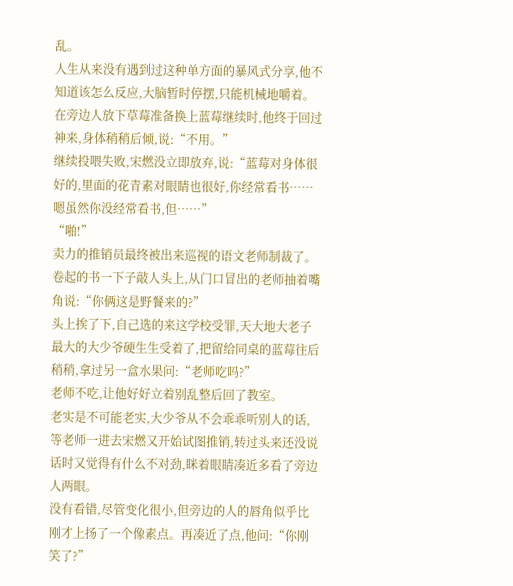乱。
人生从来没有遇到过这种单方面的暴风式分享,他不知道该怎么反应,大脑暂时停摆,只能机械地嚼着。
在旁边人放下草莓准备换上蓝莓继续时,他终于回过神来,身体稍稍后倾,说:“不用。”
继续投喂失败,宋燃没立即放弃,说:“蓝莓对身体很好的,里面的花青素对眼睛也很好,你经常看书……嗯虽然你没经常看书,但……”
“啪!”
卖力的推销员最终被出来巡视的语文老师制裁了。卷起的书一下子敲人头上,从门口冒出的老师抽着嘴角说:“你俩这是野餐来的?”
头上挨了下,自己选的来这学校受罪,天大地大老子最大的大少爷硬生生受着了,把留给同桌的蓝莓往后稍稍,拿过另一盒水果问:“老师吃吗?”
老师不吃,让他好好立着别乱整后回了教室。
老实是不可能老实,大少爷从不会乖乖听别人的话,等老师一进去宋燃又开始试图推销,转过头来还没说话时又觉得有什么不对劲,眯着眼睛凑近多看了旁边人两眼。
没有看错,尽管变化很小,但旁边的人的唇角似乎比刚才上扬了一个像素点。再凑近了点,他问:“你刚笑了?”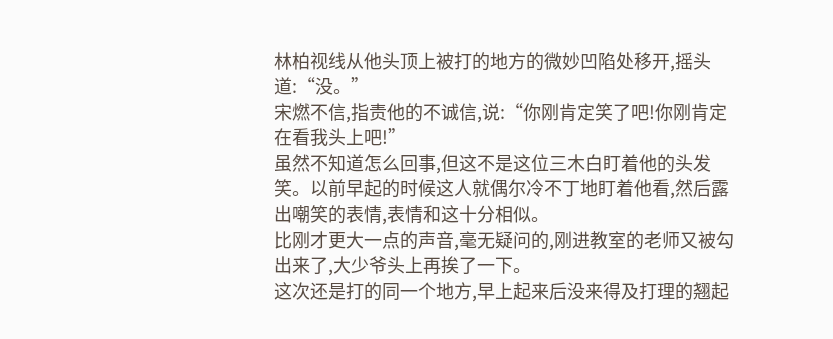林柏视线从他头顶上被打的地方的微妙凹陷处移开,摇头道:“没。”
宋燃不信,指责他的不诚信,说:“你刚肯定笑了吧!你刚肯定在看我头上吧!”
虽然不知道怎么回事,但这不是这位三木白盯着他的头发笑。以前早起的时候这人就偶尔冷不丁地盯着他看,然后露出嘲笑的表情,表情和这十分相似。
比刚才更大一点的声音,毫无疑问的,刚进教室的老师又被勾出来了,大少爷头上再挨了一下。
这次还是打的同一个地方,早上起来后没来得及打理的翘起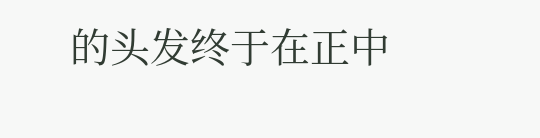的头发终于在正中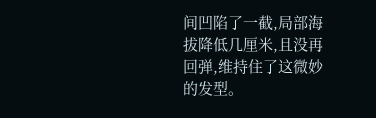间凹陷了一截,局部海拔降低几厘米,且没再回弹,维持住了这微妙的发型。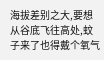海拔差别之大,要想从谷底飞往高处,蚊子来了也得戴个氧气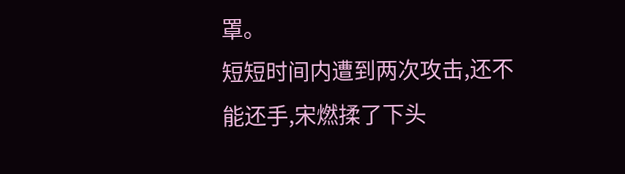罩。
短短时间内遭到两次攻击,还不能还手,宋燃揉了下头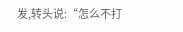发,转头说:“怎么不打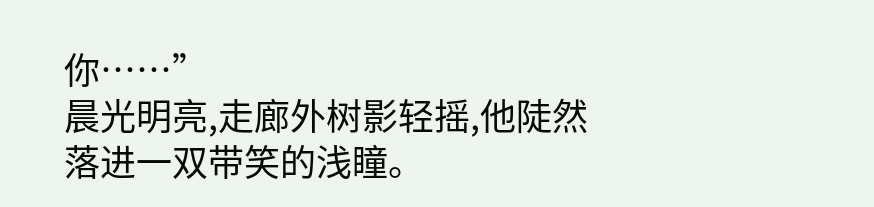你……”
晨光明亮,走廊外树影轻摇,他陡然落进一双带笑的浅瞳。